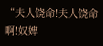“夫人饶命!夫人饶命啊!奴婢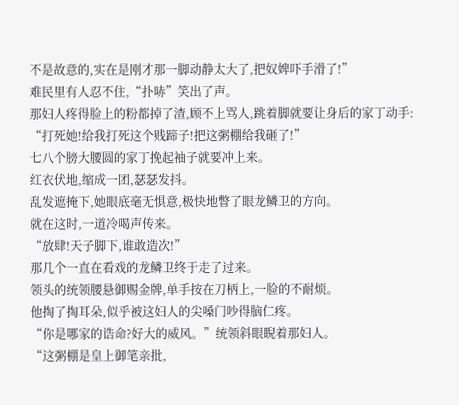不是故意的,实在是刚才那一脚动静太大了,把奴婢吓手滑了!”
难民里有人忍不住,“扑哧”笑出了声。
那妇人疼得脸上的粉都掉了渣,顾不上骂人,跳着脚就要让身后的家丁动手:
“打死她!给我打死这个贱蹄子!把这粥棚给我砸了!”
七八个膀大腰圆的家丁挽起袖子就要冲上来。
红衣伏地,缩成一团,瑟瑟发抖。
乱发遮掩下,她眼底毫无惧意,极快地瞥了眼龙鳞卫的方向。
就在这时,一道冷喝声传来。
“放肆!天子脚下,谁敢造次!”
那几个一直在看戏的龙鳞卫终于走了过来。
领头的统领腰悬御赐金牌,单手按在刀柄上,一脸的不耐烦。
他掏了掏耳朵,似乎被这妇人的尖嗓门吵得脑仁疼。
“你是哪家的诰命?好大的威风。”统领斜眼睨着那妇人。
“这粥棚是皇上御笔亲批,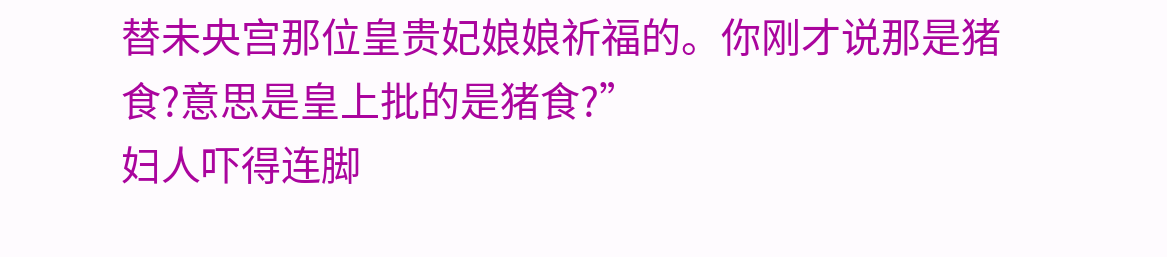替未央宫那位皇贵妃娘娘祈福的。你刚才说那是猪食?意思是皇上批的是猪食?”
妇人吓得连脚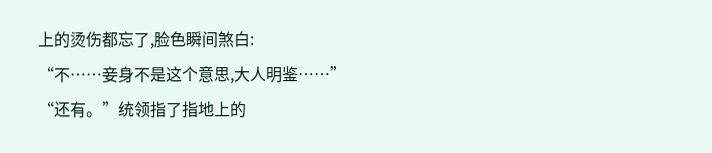上的烫伤都忘了,脸色瞬间煞白:
“不……妾身不是这个意思,大人明鉴……”
“还有。”统领指了指地上的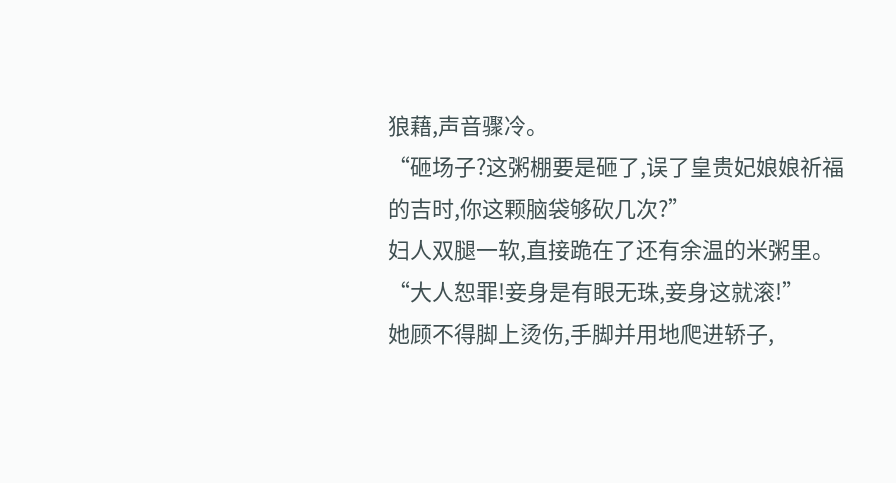狼藉,声音骤冷。
“砸场子?这粥棚要是砸了,误了皇贵妃娘娘祈福的吉时,你这颗脑袋够砍几次?”
妇人双腿一软,直接跪在了还有余温的米粥里。
“大人恕罪!妾身是有眼无珠,妾身这就滚!”
她顾不得脚上烫伤,手脚并用地爬进轿子,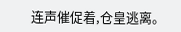连声催促着,仓皇逃离。